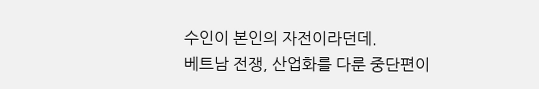수인이 본인의 자전이라던데.
베트남 전쟁, 산업화를 다룬 중단편이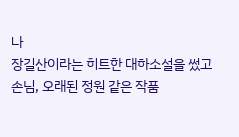나
장길산이라는 히트한 대하소설을 썼고
손님, 오래된 정원 같은 작품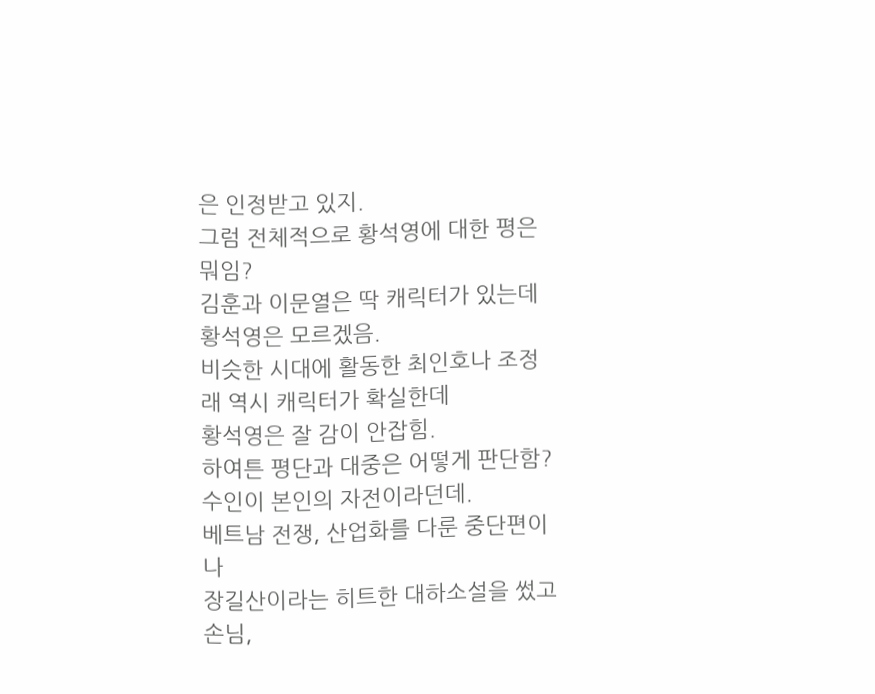은 인정받고 있지.
그럼 전체적으로 황석영에 대한 평은 뭐임?
김훈과 이문열은 딱 캐릭터가 있는데
황석영은 모르겠음.
비슷한 시대에 활동한 최인호나 조정래 역시 캐릭터가 확실한데
황석영은 잘 감이 안잡힘.
하여튼 평단과 대중은 어떻게 판단함?
수인이 본인의 자전이라던데.
베트남 전쟁, 산업화를 다룬 중단편이나
장길산이라는 히트한 대하소설을 썼고
손님,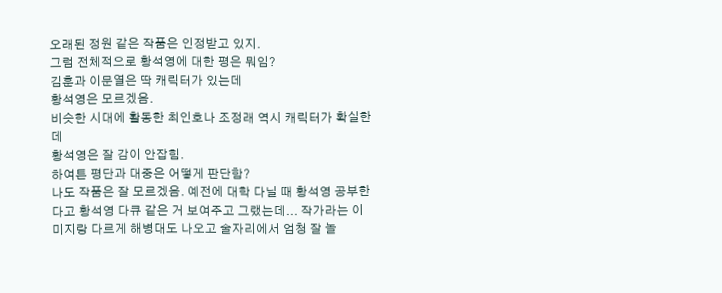오래된 정원 같은 작품은 인정받고 있지.
그럼 전체적으로 황석영에 대한 평은 뭐임?
김훈과 이문열은 딱 캐릭터가 있는데
황석영은 모르겠음.
비슷한 시대에 활동한 최인호나 조정래 역시 캐릭터가 확실한데
황석영은 잘 감이 안잡힘.
하여튼 평단과 대중은 어떻게 판단함?
나도 작품은 잘 모르겠음. 예전에 대학 다닐 때 황석영 공부한다고 황석영 다큐 같은 거 보여주고 그랬는데... 작가라는 이미지랑 다르게 해병대도 나오고 술자리에서 엄청 잘 놀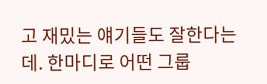고 재밌는 얘기들도 잘한다는데. 한마디로 어떤 그룹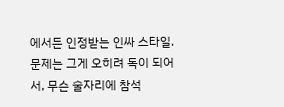에서든 인정받는 인싸 스타일. 문제는 그게 오히려 독이 되어서, 무슨 술자리에 참석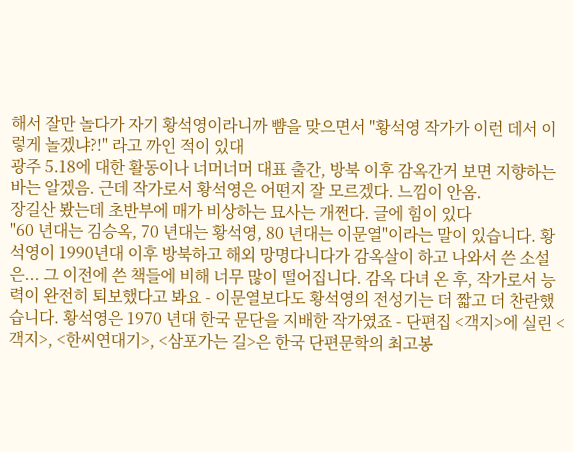해서 잘만 놀다가 자기 황석영이라니까 뺨을 맞으면서 "황석영 작가가 이런 데서 이렇게 놀겠냐?!" 라고 까인 적이 있대
광주 5.18에 대한 활동이나 너머너머 대표 출간, 방북 이후 감옥간거 보면 지향하는 바는 알겠음. 근데 작가로서 황석영은 어떤지 잘 모르겠다. 느낌이 안옴.
장길산 봤는데 초반부에 매가 비상하는 묘사는 개쩐다. 글에 힘이 있다
"60 년대는 김승옥, 70 년대는 황석영, 80 년대는 이문열"이라는 말이 있습니다. 황석영이 1990년대 이후 방북하고 해외 망명다니다가 감옥살이 하고 나와서 쓴 소설은... 그 이전에 쓴 책들에 비해 너무 많이 떨어집니다. 감옥 다녀 온 후, 작가로서 능력이 완전히 퇴보했다고 봐요 - 이문열보다도 황석영의 전성기는 더 짧고 더 찬란했습니다. 황석영은 1970 년대 한국 문단을 지배한 작가였죠 - 단편집 <객지>에 실린 <객지>, <한씨연대기>, <삼포가는 길>은 한국 단편문학의 최고봉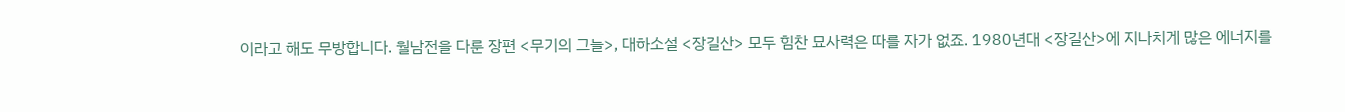이라고 해도 무방합니다. 월남전을 다룬 장편 <무기의 그늘>, 대하소설 <장길산> 모두 힘찬 묘사력은 따를 자가 없죠. 1980년대 <장길산>에 지나치게 많은 에너지를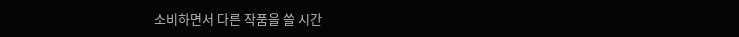소비하면서 다른 작품을 쓸 시간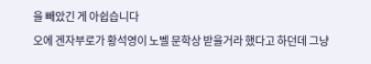을 빼았긴 게 아쉽습니다
오에 겐자부로가 황석영이 노벨 문학상 받을거라 했다고 하던데 그냥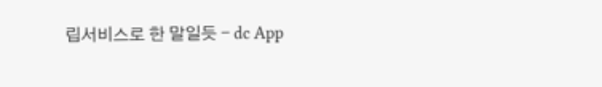립서비스로 한 말일듯 - dc App